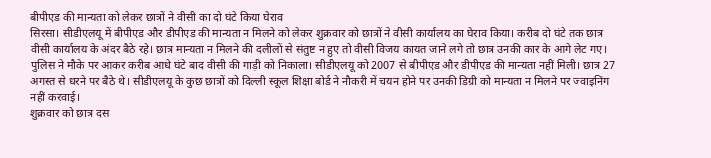बीपीएड की मान्यता को लेकर छात्रों ने वीसी का दो घंटे किया घेराव
सिरसा। सीडीएलयू में बीपीएड और डीपीएड की मान्यता न मिलने को लेकर शुक्रवार को छात्रों ने वीसी कार्यालय का घेराव किया। करीब दो घंटे तक छात्र वीसी कार्यालय के अंदर बैठे रहे। छात्र मान्यता न मिलने की दलीलों से संतुष्ट न हुए तो वीसी विजय कायत जाने लगे तो छात्र उनकी कार के आगे लेट गए। पुलिस ने मौके पर आकर करीब आधे घंटे बाद वीसी की गाड़ी को निकाला। सीडीएलयू को 2007 से बीपीएड और डीपीएड की मान्यता नहीं मिली। छात्र 27 अगस्त से धरने पर बैठे थे। सीडीएलयू के कुछ छात्रों को दिल्ली स्कूल शिक्षा बोर्ड ने नौकरी में चयन होने पर उनकी डिग्री को मान्यता न मिलने पर ज्वाइनिंग नहीं करवाई।
शुक्रवार को छात्र दस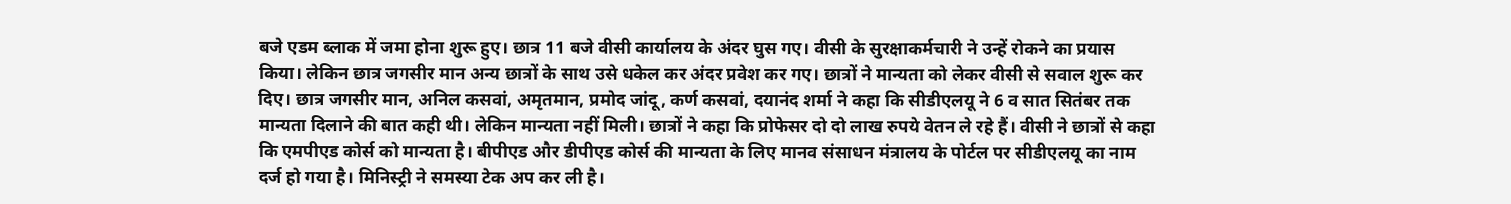बजे एडम ब्लाक में जमा होना शुरू हुए। छात्र 11 बजे वीसी कार्यालय के अंदर घुस गए। वीसी के सुरक्षाकर्मचारी ने उन्हें रोकने का प्रयास किया। लेकिन छात्र जगसीर मान अन्य छात्रों के साथ उसे धकेल कर अंदर प्रवेश कर गए। छात्रों ने मान्यता को लेकर वीसी से सवाल शुरू कर दिए। छात्र जगसीर मान, अनिल कसवां, अमृतमान, प्रमोद जांदू, कर्ण कसवां, दयानंद शर्मा ने कहा कि सीडीएलयू ने 6 व सात सितंबर तक मान्यता दिलाने की बात कही थी। लेकिन मान्यता नहीं मिली। छात्रों ने कहा कि प्रोफेसर दो दो लाख रुपये वेतन ले रहे हैं। वीसी ने छात्रों से कहा कि एमपीएड कोर्स को मान्यता है। बीपीएड और डीपीएड कोर्स की मान्यता के लिए मानव संसाधन मंत्रालय के पोर्टल पर सीडीएलयू का नाम दर्ज हो गया है। मिनिस्ट्री ने समस्या टेक अप कर ली है।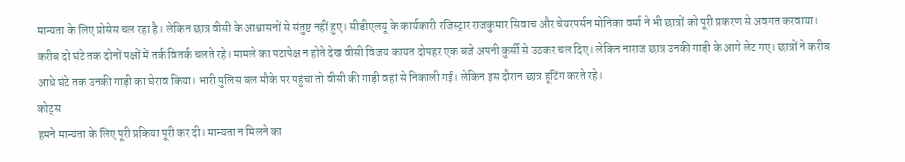मान्यता के लिए प्रोसेस चल रहा है। लेकिन छात्र वीसी के आश्वासनों से संतुष्ट नहीं हुए। सीडीएलयू के कार्यकारी रजिस्ट्रार राजकुमार सिवाच और चेयरपर्सन मोनिका वर्मा ने भी छात्रों को पूरी प्रकरण से अवगत करवाया। करीब दो घंटे तक दोनों पक्षों में तर्क वितर्क चलते रहे। मामले का पटापेक्ष न होते देख वीसी विजय कायत दोपहर एक बजे अपनी कुर्सी से उठकर चल दिए। लेकिन नाराज छात्र उनकी गाड़ी के आगे लेट गए। छात्रों ने करीब आधे घंटे तक उनकी गाड़ी का घेराव किया। भारी पुलिस बल मौके पर पहुंचा तो वीसी की गाड़ी वहां से निकाली गई। लेकिन इस दौरान छात्र हूटिंग करते रहे।
कोट्स
हमने मान्यता के लिए पूरी प्रकिया पूरी कर दी। मान्यता न मिलने का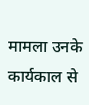मामला उनके कार्यकाल से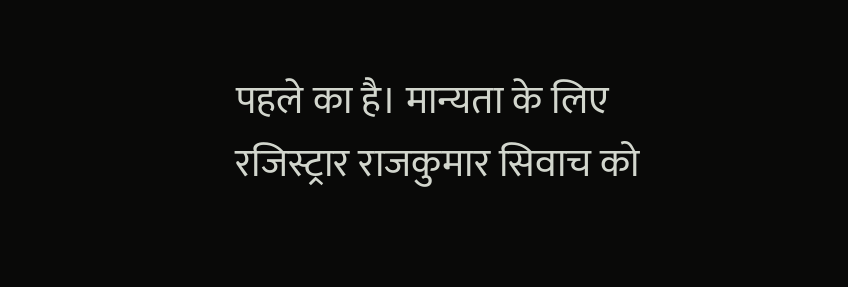पहले का है। मान्यता के लिए रजिस्ट्रार राजकुमार सिवाच को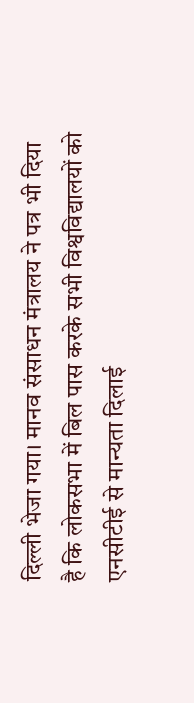दिल्ली भेजा गया। मानव संसाधन मंत्रालय ने पत्र भी दिया है कि लोकसभा में बिल पास करके सभी विश्वविद्यालयों को एनसीटीई से मान्यता दिलाई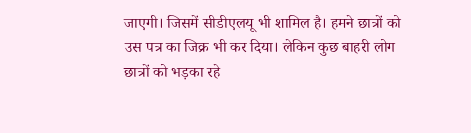जाएगी। जिसमें सीडीएलयू भी शामिल है। हमने छात्रों को उस पत्र का जिक्र भी कर दिया। लेकिन कुछ बाहरी लोग छात्रों को भड़का रहे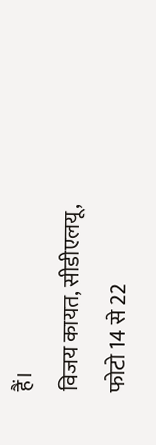हैं।
विजय कायत, सीडीएलयू,
फोटो 14 से 22